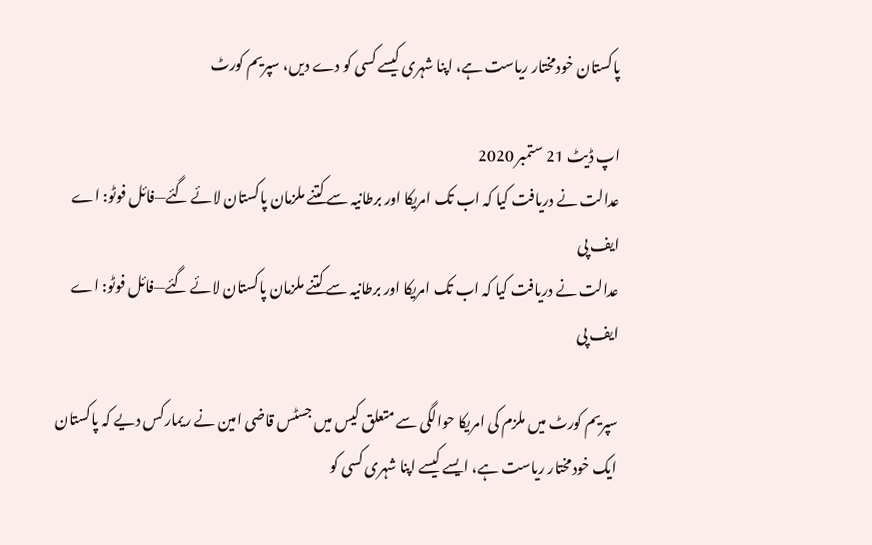پاکستان خودمختار ریاست ہے، اپنا شہری کیسے کسی کو دے دیں، سپریم کورٹ

اپ ڈیٹ 21 ستمبر 2020
عدالت نے دریافت کیا کہ اب تک امریکا اور برطانیہ سے کتنے ملزمان پاکستان لائے گئے—فائل فوٹو: اے ایف پی
عدالت نے دریافت کیا کہ اب تک امریکا اور برطانیہ سے کتنے ملزمان پاکستان لائے گئے—فائل فوٹو: اے ایف پی

سپریم کورٹ میں ملزم کی امریکا حوالگی سے متعلق کیس میں جسٹس قاضی امین نے ریمارکس دیے کہ پاکستان ایک خودمختار ریاست ہے، ایسے کیسے اپنا شہری کسی کو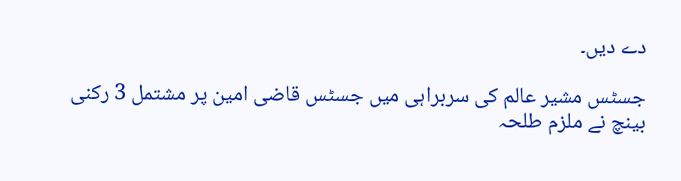دے دیں۔

جسٹس مشیر عالم کی سربراہی میں جسٹس قاضی امین پر مشتمل 3 رکنی بینچ نے ملزم طلحہ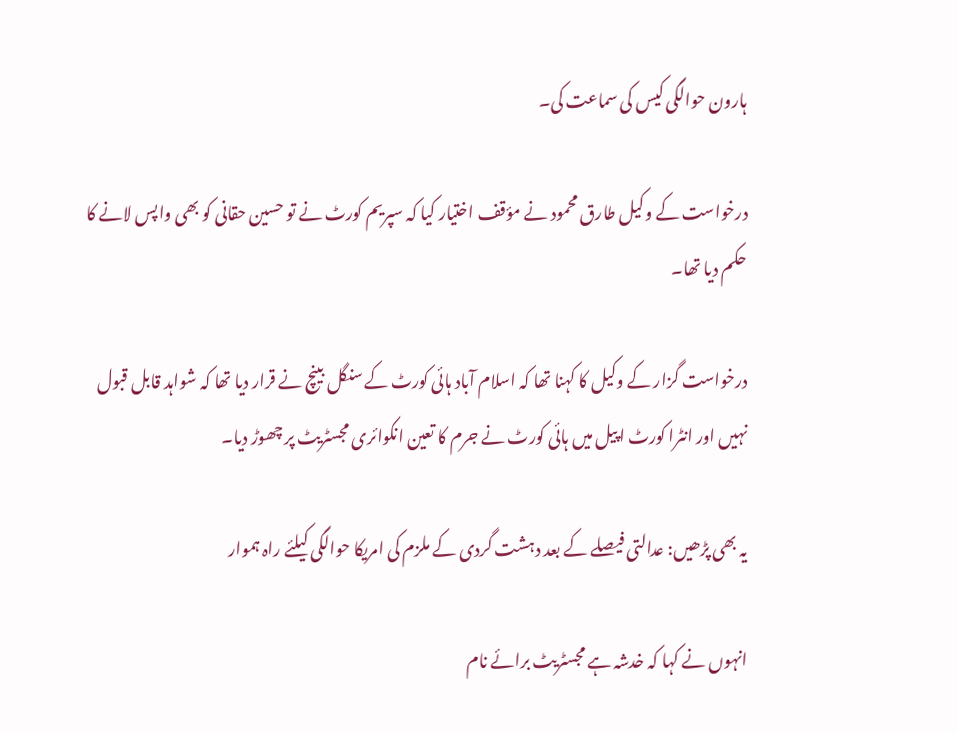ہارون حوالگی کیس کی سماعت کی۔

درخواست کے وکیل طارق محمود نے مؤقف اختیار کیا کہ سپریم کورٹ نے تو حسین حقانی کو بھی واپس لانے کا حکم دیا تھا۔

درخواست گزار کے وکیل کا کہنا تھا کہ اسلام آباد ہائی کورٹ کے سنگل بینچ نے قرار دیا تھا کہ شواہد قابل قبول نہیں اور انٹرا کورٹ اپیل میں ہائی کورٹ نے جرم کا تعین انکوائری مجسٹریٹ پر چھوڑ دیا۔

یہ بھی پڑھیں: عدالتی فیصلے کے بعد دہشت گردی کے ملزم کی امریکا حوالگی کیلئے راہ ہموار

انہوں نے کہا کہ خدشہ ہے مجسٹریٹ برائے نام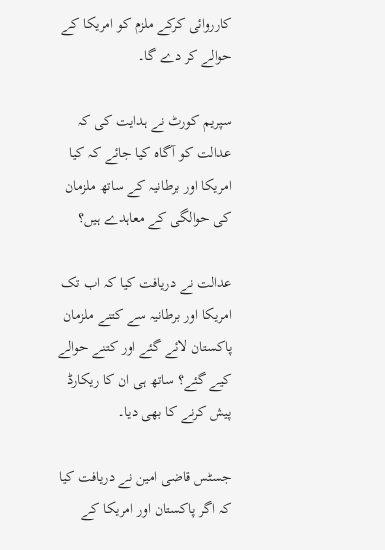کارروائی کرکے ملزم کو امریکا کے حوالے کر دے گا۔

سپریم کورٹ نے ہدایت کی کہ عدالت کو آگاہ کیا جائے کہ کیا امریکا اور برطانیہ کے ساتھ ملزمان کی حوالگی کے معاہدے ہیں؟

عدالت نے دریافت کیا کہ اب تک امریکا اور برطانیہ سے کتنے ملزمان پاکستان لائے گئے اور کتنے حوالے کیے گئے؟ ساتھ ہی ان کا ریکارڈ پیش کرنے کا بھی دیا۔

جسٹس قاضی امین نے دریافت کیا کہ اگر پاکستان اور امریکا کے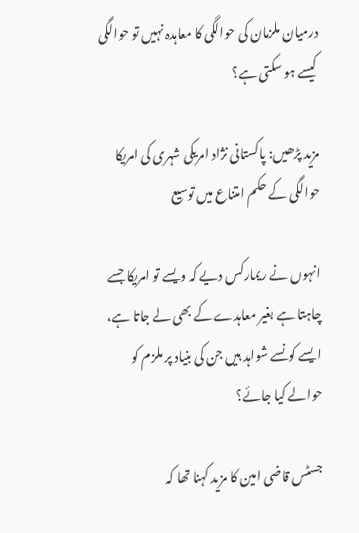درمیان ملزمان کی حوالگی کا معاہدہ نہیں تو حوالگی کیسے ہو سکتی ہے؟

مزید پڑھیں: پاکستانی نژاد امریکی شہری کی امریکا حوالگی کے حکم امتناع میں توسیع

انہوں نے ریمارکس دیے کہ ویسے تو امریکا جسے چاہتا ہے بغیر معاہدے کے بھی لے جاتا ہے، ایسے کونسے شواہد ہیں جن کی بنیاد پر ملزم کو حوالے کیا جائے؟

جسٹس قاضی امین کا مزید کہنا تھا کہ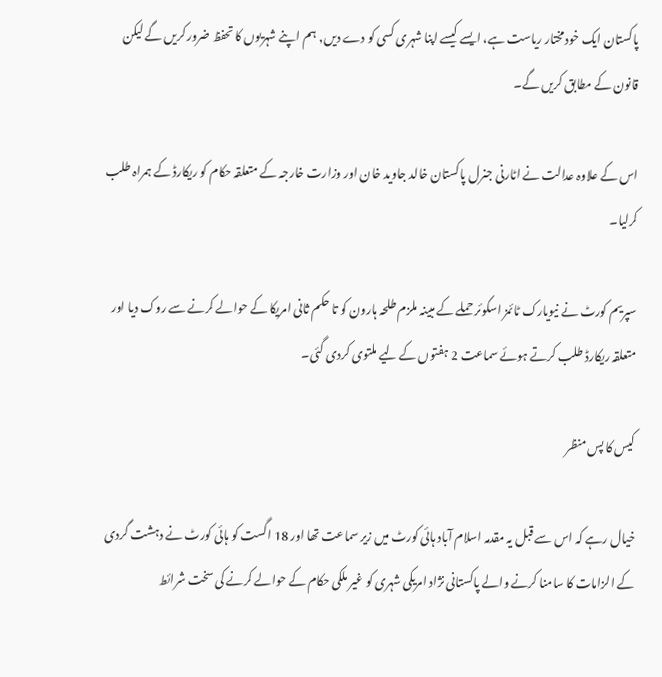پاکستان ایک خودمختار ریاست ہے، ایسے کیسے اپنا شہری کسی کو دے دیں, ہم اپنے شہریوں کا تحفظ ضرور کریں گے لیکن قانون کے مطابق کریں گے۔

اس کے علاوہ عدالت نے اٹارنی جنرل پاکستان خالد جاوید خان اور وزارت خارجہ کے متعلقہ حکام کو ریکارڈ کے ہمراہ طلب کرلیا۔

سپریم کورٹ نے نیویارک ٹائمز اسکوئر حملے کے مبینہ ملزم طلحہ ہارون کو تا حکم ثانی امریکا کے حوالے کرنے سے روک دیا اور متعلقہ ریکارڈ طلب کرتے ہوئے سماعت 2 ہفتوں کے لیے ملتوی کردی گئی۔

کیس کا پس منظر

خیال رہے کہ اس سے قبل یہ مقدمہ اسلام آباد ہائی کورٹ میں زیر سماعت تھا اور 18 اگست کو ہائی کورٹ نے دہشت گردی کے الزامات کا سامنا کرنے والے پاکستانی نژاد امریکی شہری کو غیر ملکی حکام کے حوالے کرنے کی سخت شرائط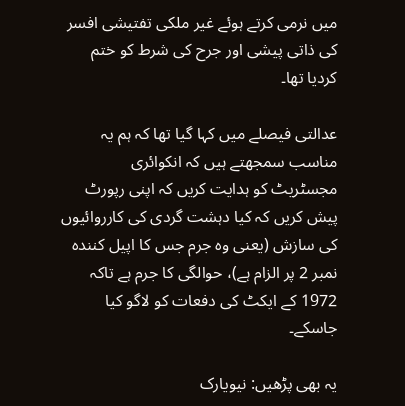میں نرمی کرتے ہوئے غیر ملکی تفتیشی افسر کی ذاتی پیشی اور جرح کی شرط کو ختم کردیا تھا۔

عدالتی فیصلے میں کہا گیا تھا کہ ہم یہ مناسب سمجھتے ہیں کہ انکوائری مجسٹریٹ کو ہدایت کریں کہ اپنی رپورٹ پیش کریں کہ کیا دہشت گردی کی کارروائیوں کی سازش (یعنی وہ جرم جس کا اپیل کنندہ نمبر 2 پر الزام ہے)، حوالگی کا جرم ہے تاکہ 1972 کے ایکٹ کی دفعات کو لاگو کیا جاسکے۔

یہ بھی پڑھیں: نیویارک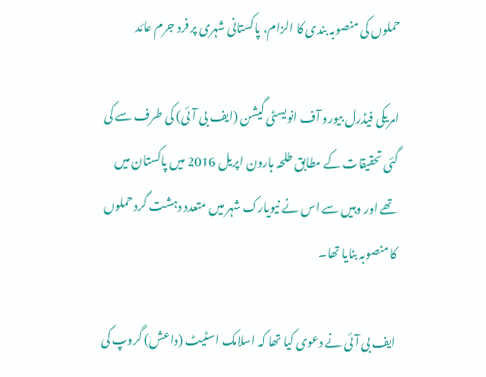حملوں کی منصوبہ بندی کا الزام، پاکستانی شہری پر فرد جرم عائد

امریکی فیڈرل بیورو آف انویسٹی گیشن (ایف بی آئی) کی طرف سے کی گئی تحقیقات کے مطابق طلحہ ہارون اپریل 2016 میں پاکستان میں تھے اور وہیں سے اس نے نیویارک شہر میں متعدد دہشت گرد حملوں کا منصوبہ بنایا تھا۔

ایف بی آئی نے دعوی کیا تھا کہ اسلامک اسٹیٹ (داعش) گروپ کی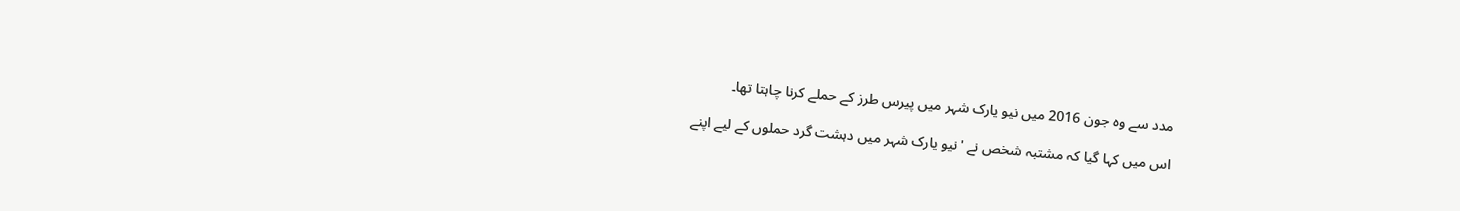مدد سے وہ جون 2016 میں نیو یارک شہر میں پیرس طرز کے حملے کرنا چاہتا تھا۔

اس میں کہا گیا کہ مشتبہ شخص نے 'نیو یارک شہر میں دہشت گرد حملوں کے لیے اپنے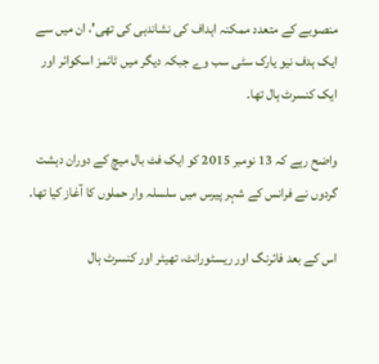منصوبے کے متعدد ممکنہ اہداف کی نشاندہی کی تھی'، ان میں سے ایک ہدف نیو یارک سٹی سب وے جبکہ دیگر میں ٹائمز اسکوائر اور ایک کنسرٹ ہال تھا۔

واضح رہے کہ 13 نومبر 2015 کو ایک فٹ بال میچ کے دوران دہشت گردوں نے فرانس کے شہر پیرس میں سلسلہ وار حملوں کا آغاز کیا تھا۔

اس کے بعد فائرنگ اور ریسٹورانٹ، تھیٹر اور کنسرٹ ہال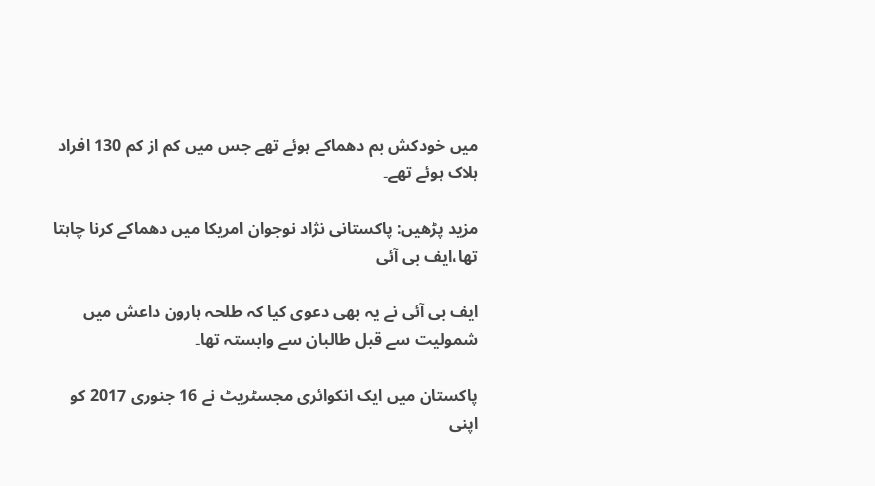میں خودکش بم دھماکے ہوئے تھے جس میں کم از کم 130 افراد ہلاک ہوئے تھے۔

مزید پڑھیں: پاکستانی نژاد نوجوان امریکا میں دھماکے کرنا چاہتا تھا،ایف بی آئی

ایف بی آئی نے یہ بھی دعوی کیا کہ طلحہ ہارون داعش میں شمولیت سے قبل طالبان سے وابستہ تھا۔

پاکستان میں ایک انکوائری مجسٹریٹ نے 16 جنوری 2017 کو اپنی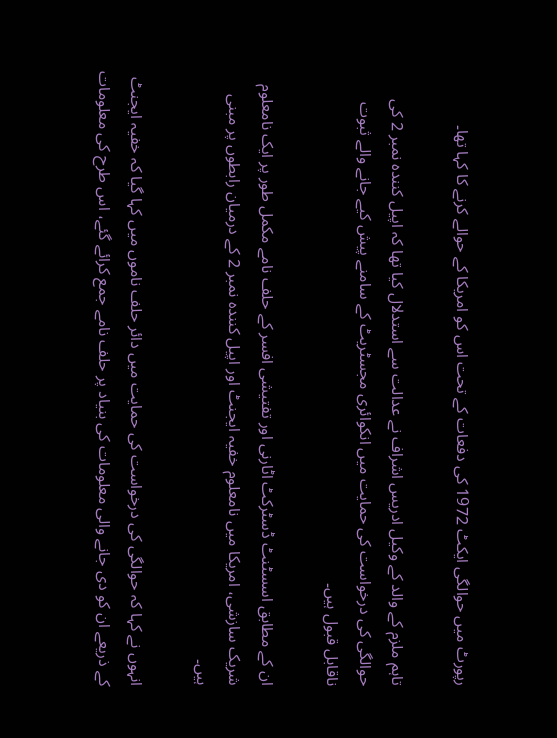رپورٹ میں حوالگی ایکٹ 1972 کی دفعات کے تحت اس کو امریکا کے حوالے کرنے کا کہا تھا۔

تاہم ملزم کے والد کے وکیل ادریس اشراف نے عدالت سے استدلال کیا تھا کہ اپیل کنندہ نمبر 2 کی حوالگی کی درخواست کی حمایت میں انکوائری مجسٹریٹ کے سامنے پیش کیے جانے والے ثبوت ناقابل قبول ہیں۔

ان کے مطابق اسسٹنٹ ڈسٹرکٹ اٹارنی اور تفتیشی افسر کے حلف نامے مکمل طور پر ایک نامعلوم شریک سازشی، امریکا میں نامعلوم خفیہ ایجنٹ اور اپیل کنندہ نمبر 2 کے درمیان رابطوں پر مبنی ہیں۔

انہوں نے کہا کہ حوالگی کی درخواست کی حمایت میں دائر حلف ناموں میں کہا گیا کہ خفیہ ایجنٹ کے ذریعے ان کو دی جانے والی معلومات کی بنیاد پر حلف نامے جمع کرائے گئے، اس طرح کی معلومات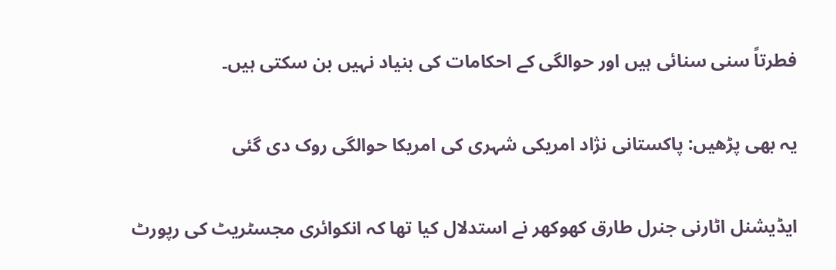فطرتاً سنی سنائی ہیں اور حوالگی کے احکامات کی بنیاد نہیں بن سکتی ہیں۔

یہ بھی پڑھیں: پاکستانی نژاد امریکی شہری کی امریکا حوالگی روک دی گئی

ایڈیشنل اٹارنی جنرل طارق کھوکھر نے استدلال کیا تھا کہ انکوائری مجسٹریٹ کی رپورٹ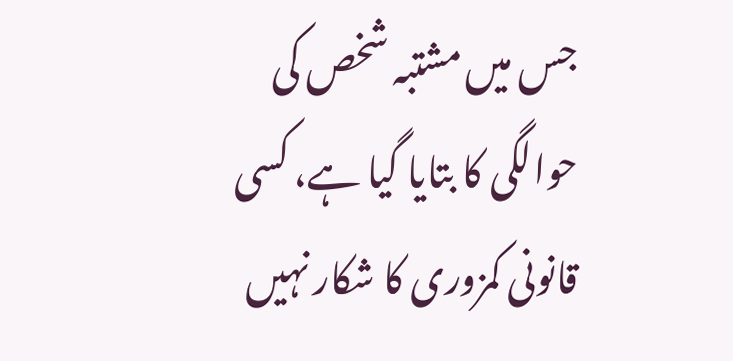جس میں مشتبہ شخص کی حوالگی کا بتایا گیا ہے، کسی قانونی کمزوری کا شکار نہیں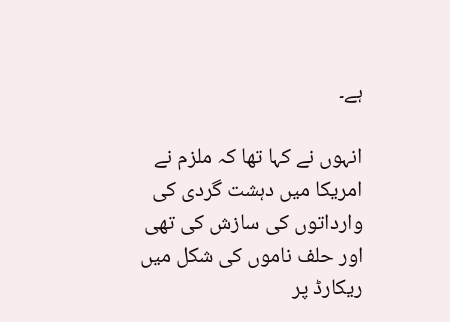ہے۔

انہوں نے کہا تھا کہ ملزم نے امریکا میں دہشت گردی کی وارداتوں کی سازش کی تھی اور حلف ناموں کی شکل میں ریکارڈ پر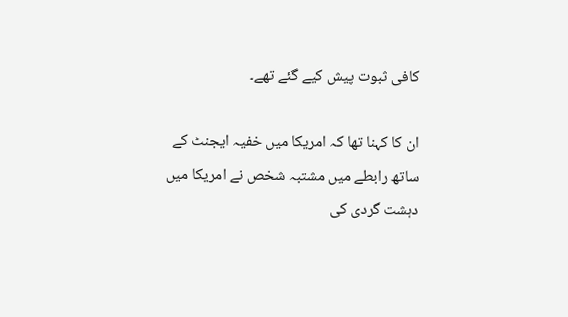کافی ثبوت پیش کیے گئے تھے۔

ان کا کہنا تھا کہ امریکا میں خفیہ ایجنٹ کے ساتھ رابطے میں مشتبہ شخص نے امریکا میں دہشت گردی کی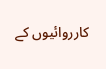کارروائیوں کے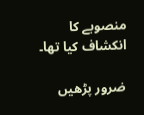منصوبے کا انکشاف کیا تھا۔

ضرور پڑھیں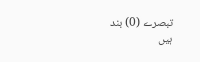تبصرے (0) بند ہیں